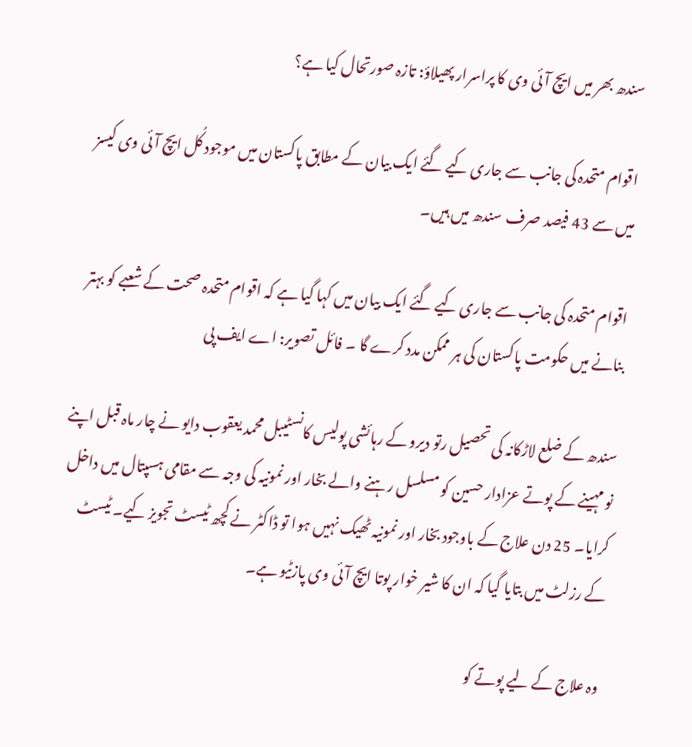سندھ بھر میں ایچ آئی وی کا پراسرار پھیلاؤ: تازہ صورتحال کیا ہے؟

اقوام متحدہ کی جانب سے جاری کیے گئے ایک بیان کے مطابق پاکستان میں موجود کُل ایچ آئی وی کیسز میں سے 43 فیصد صرف سندھ میں ہیں۔

اقوام متحدہ کی جانب سے جاری کیے گئے ایک بیان میں کہا گیا ہے کہ اقوام متحدہ صحت کے شعبے کو بہتر بنانے میں حکومت پاکستان کی ہر ممکن مدد کرے گا ۔ فائل تصویر: اے ایف پی

سندھ کے ضلع لاڑکانہ کی تحصیل رتو دیرو کے رہائشی پولیس کانسٹیبل محمد یعقوب دایو نے چار ماہ قبل اپنے نو مہینے کے پوتے عزادار حسین کو مسلسل رہنے والے بخار اور نمونیہ کی وجہ سے مقامی ہسپتال میں داخل کرایا۔ 25 دن علاج کے باوجود بخار اور نمونیہ ٹھیک نہیں ہوا تو ڈاکٹر نے کچھ ٹیسٹ تجویز کیے۔ ٹیسٹ کے رزلٹ میں بتایا گیا کہ ان کا شیر خوار پوتا ایچ آئی وی پازٹیو ہے۔

وہ علاج کے لیے پوتے کو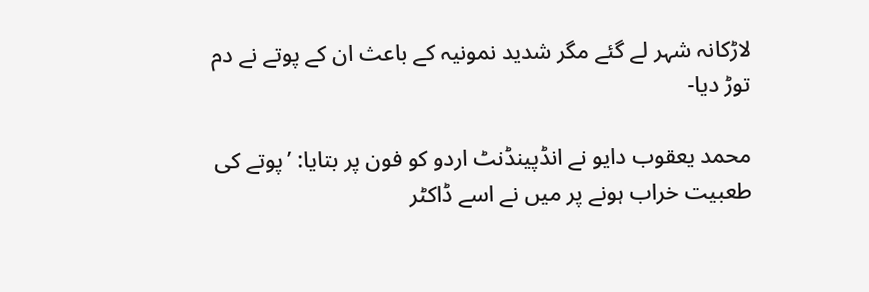لاڑکانہ شہر لے گئے مگر شدید نمونیہ کے باعث ان کے پوتے نے دم توڑ دیا-

محمد یعقوب دایو نے انڈپینڈنٹ اردو کو فون پر بتایا: ’پوتے کی طعبیت خراب ہونے پر میں نے اسے ڈاکٹر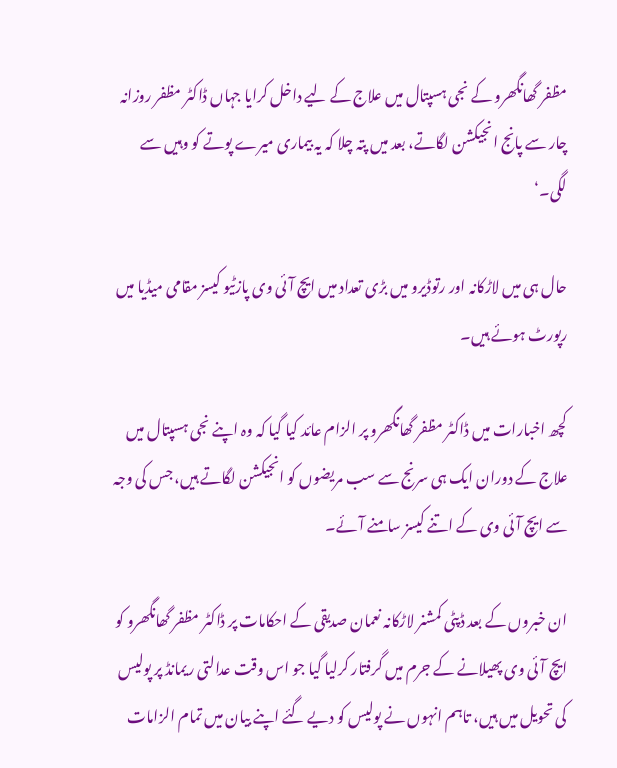مظفر گھانگھرو کے نجی ہسپتال میں علاج کے لیے داخل کرایا جہاں ڈاکٹر مظفر روزانہ چار سے پانج انجیکشن لگاتے، بعد میں پتہ چلا کہ یہ بیماری میرے پوتے کو وہیں سے لگی۔‘

حال ہی میں لاڑکانہ اور رتوڈیرو میں بڑی تعداد میں ایچ آئی وی پازٹیو کیسز مقامی میڈیا میں رپورٹ ہوئے ہیں۔

کچھ اخبارات میں ڈاکٹر مظفر گھانگھرو پر الزام عائد کیا گیا کہ وہ اپنے نجی ہسپتال میں علاج کے دوران ایک ہی سرنج سے سب مریضوں کو انجیکشن لگاتے ہیں، جس کی وجہ سے ایچ آئی وی کے اتنے کیسز سامنے آئے۔

ان خبروں کے بعد ڈپٹی کمشنر لاڑکانہ نعمان صدیقی کے احکامات پر ڈاکٹر مظفر گھانگھرو کو ایچ آئی وی پھیلانے کے جرم میں گرفتار کرلیا گیا جو اس وقت عدالتی ریمانڈ پر پولیس کی تحویل میں ہیں، تاہم انہوں نے پولیس کو دیے گئے اپنے بیان میں تمام الزامات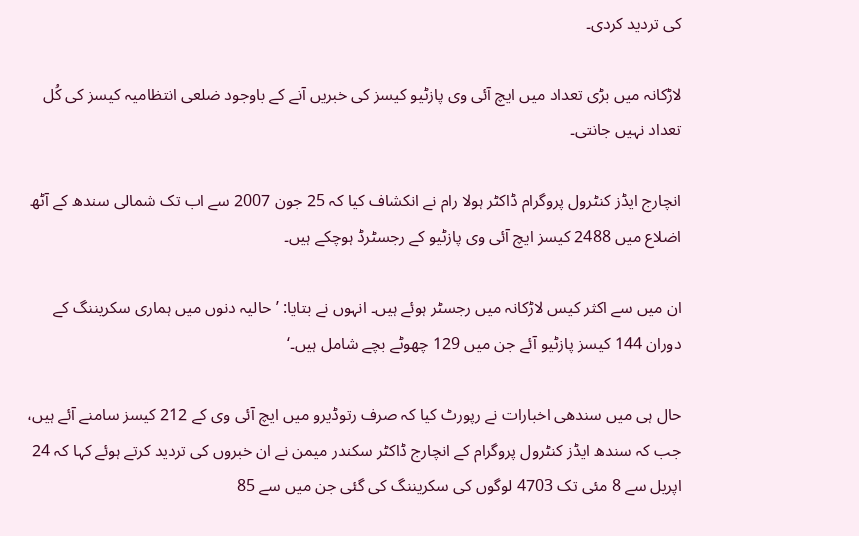کی تردید کردی۔

لاڑکانہ میں بڑی تعداد میں ایچ آئی وی پازٹیو کیسز کی خبریں آنے کے باوجود ضلعی انتظامیہ کیسز کی کُل تعداد نہیں جانتی۔

انچارج ایڈز کنٹرول پروگرام ڈاکٹر ہولا رام نے انکشاف کیا کہ 25 جون 2007 سے اب تک شمالی سندھ کے آٹھ اضلاع میں 2488 کیسز ایچ آئی وی پازٹیو کے رجسٹرڈ ہوچکے ہیں۔

ان میں سے اکثر کیس لاڑکانہ میں رجسٹر ہوئے ہیں۔ انہوں نے بتایا: ’حالیہ دنوں میں ہماری سکریننگ کے دوران 144 کیسز پازٹیو آئے جن میں 129 چھوٹے بچے شامل ہیں۔‘

حال ہی میں سندھی اخبارات نے رپورٹ کیا کہ صرف رتوڈیرو میں ایچ آئی وی کے 212 کیسز سامنے آئے ہیں، جب کہ سندھ ایڈز کنٹرول پروگرام کے انچارج ڈاکٹر سکندر میمن نے ان خبروں کی تردید کرتے ہوئے کہا کہ 24 اپریل سے 8 مئی تک 4703 لوگوں کی سکریننگ کی گئی جن میں سے 85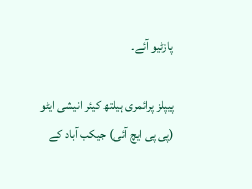پازٹیو آئے۔

پیپلز پرائمری ہیلتھ کیئر انیشی ایٹو (پی پی ایچ آئی) جیکب آباد کے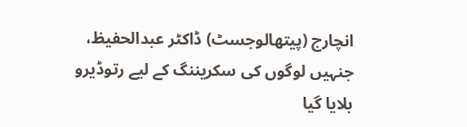انچارج (پیتھالوجسٹ) ڈاکٹر عبدالحفیظ، جنہیں لوگوں کی سکریننگ کے لیے رتوڈیرو بلایا گیا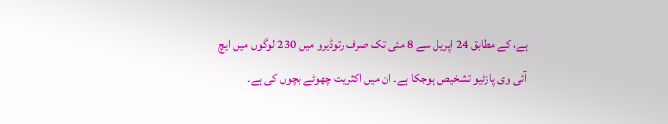ہے، کے مطابق 24 اپریل سے 8 مئی تک صرف رتوڈیرو میں 230 لوگوں میں ایچ آئی وی پازٹیو تشخیص ہوجکا ہے۔ ان میں اکثریت چھوٹے بچوں کی ہے۔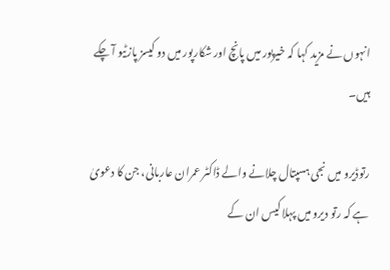انہوں نے مزید کہا کہ خیرپور میں پانچ اور شکارپور میں دو کیسز پازٹیو آ چکے ہیں۔

رتوڈیرو میں نجی ہسپتال چلانے والے ڈاکٹر عمران عاربانی، جن کا دعویٰ ہے کہ رتو دیرو میں پہلا کیس ان کے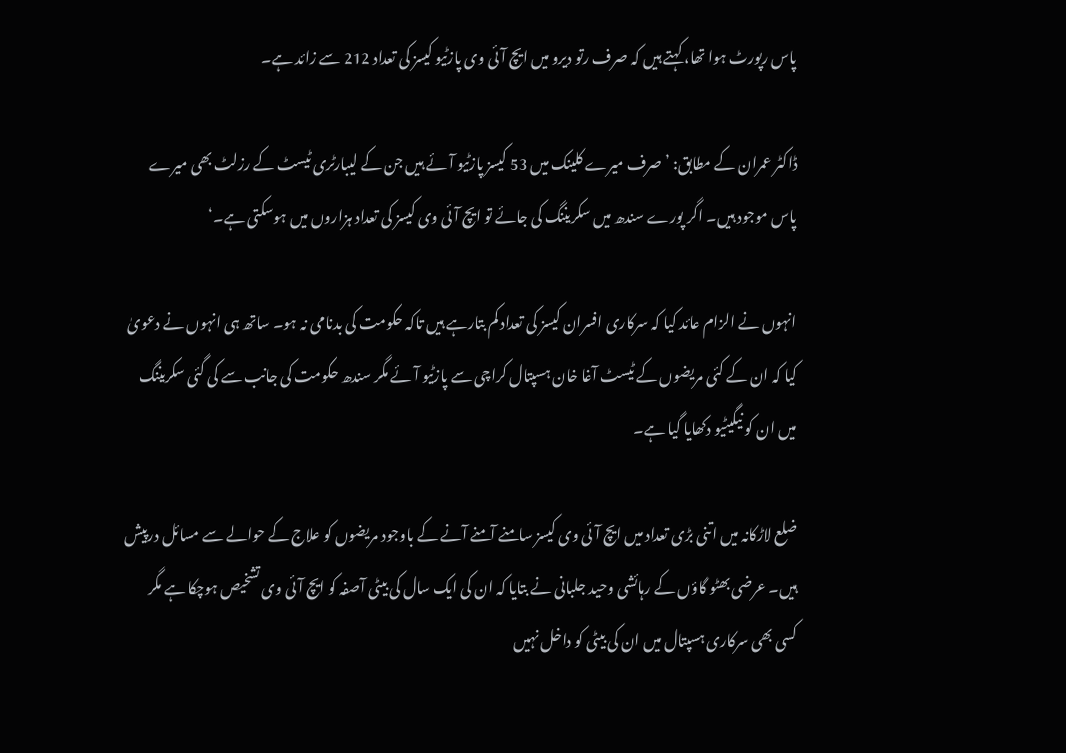پاس رپورٹ ہوا تھا، کہتے ہیں کہ صرف رتو دیرو میں ایچ آئی وی پازٹیو کیسز کی تعداد 212 سے زائد ہے۔

ڈاکٹر عمران کے مطابق: ’صرف میرے کلینک میں 53 کیسز پازٹیو آئے ہیں جن کے لیبارٹری ٹیسٹ کے رزلٹ بھی میرے پاس موجود ہیں۔ اگر پورے سندھ میں سکریننگ کی جائے تو ایچ آئی وی کیسز کی تعداد ہزاروں میں ہوسکتی ہے۔‘

انہوں نے الزام عائد کیا کہ سرکاری افسران کیسز کی تعداد کم بتارہے ہیں تاکہ حکومت کی بدنامی نہ ہو۔ ساتھ ہی انہوں نے دعویٰ کیا کہ ان کے کئی مریضوں کے ٹیسٹ آغا خان ہسپتال کراچی سے پازٹیو آئے مگر سندھ حکومت کی جانب سے کی گئی سکریننگ میں ان کو نیگیٹیو دکھایا گیا ہے۔

ضلع لاڑکانہ میں اتنی بڑی تعداد میں ایچ آئی وی کیسز سامنے آمنے آنے کے باوجود مریضوں کو علاج کے حوالے سے مسائل درپیش ہیں۔ عرضی بھٹو گاؤں کے رہائشی وحید جلبانی نے بتایا کہ ان کی ایک سال کی بیٹی آصفہ کو ایچ آئی وی تشخیص ہوچکا ہے مگر کسی بھی سرکاری ہسپتال میں ان کی بیٹی کو داخل نہیں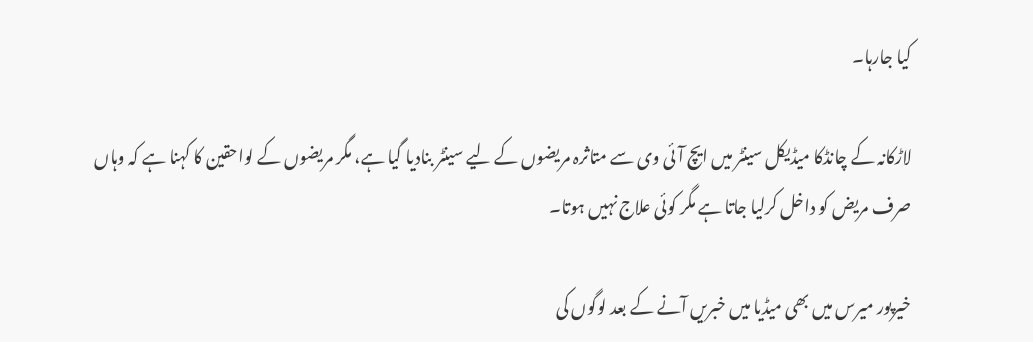کیا جارہا۔

لاڑکانہ کے چانڈکا میڈیکل سینٹر میں ایچ آئی وی سے متاثرہ مریضوں کے لیے سینٹر بنادیا گیا ہے، مگر مریضوں کے لواحقین کا کہنا ہے کہ وہاں صرف مریض کو داخل کرلیا جاتا ہے مگر کوئی علاج نہیں ہوتا۔

خیرپور میرس میں بھی میڈیا میں خبریں آنے کے بعد لوگوں کی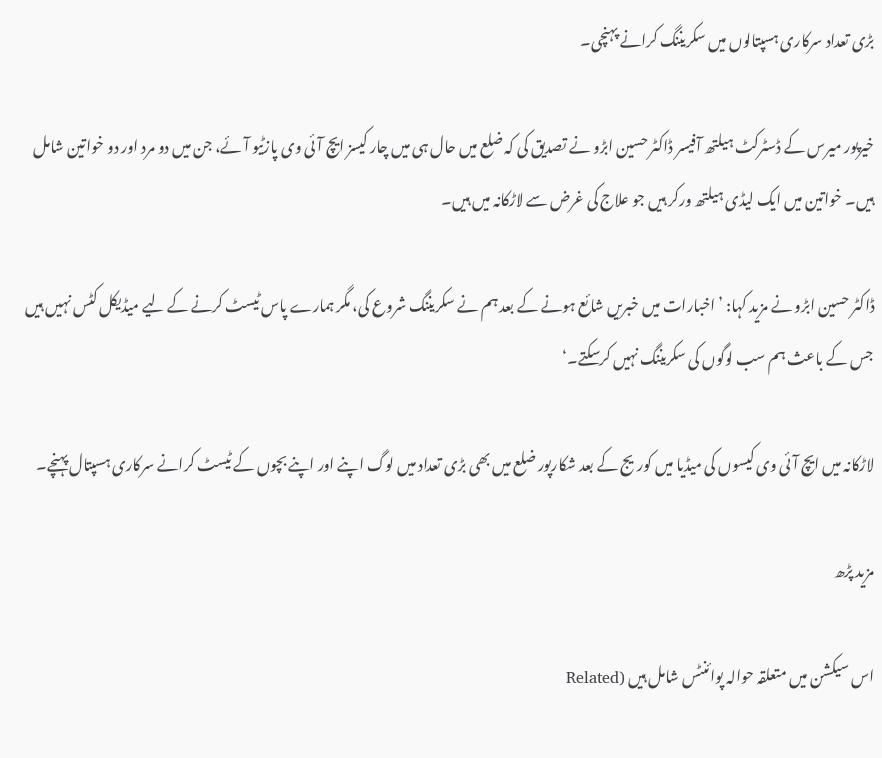بڑی تعداد سرکاری ہسپتالوں میں سکریننگ کرانے پہنچی۔

خیرپور میرس کے ڈسٹرکٹ ہیلتھ آفیسر ڈاکٹر حسین ابڑو نے تصدیق کی کہ ضلع میں حال ہی میں چار کیسز ایچ آئی وی پازٹیو آئے، جن میں دو مرد اور دو خواتین شامل ہیں۔ خواتین میں ایک لیڈی ہیلتھ ورکر ہیں جو علاج کی غرض سے لاڑکانہ میں ہیں۔

ڈاکٹر حسین ابڑو نے مزید کہا: ’اخبارات میں خبریں شائع ہونے کے بعد ہم نے سکریننگ شروع کی، مگر ہمارے پاس ٹیسٹ کرنے کے لیے میڈیکل کٹس نہیں ہیں جس کے باعث ہم سب لوگوں کی سکریننگ نہیں کرسکتے۔‘

لاڑکانہ میں ایچ آئی وی کیسوں کی میڈیا میں کوریج کے بعد شکارپور ضلع میں بھی بڑی تعداد میں لوگ اپنے اور اپنے بچوں کے ٹیسٹ کرانے سرکاری ہسپتال پہنچے۔

مزید پڑھ

اس سیکشن میں متعلقہ حوالہ پوائنٹس شامل ہیں (Related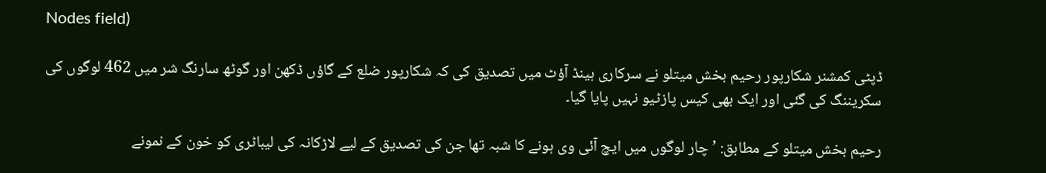Nodes field)

ڈپٹی کمشنر شکارپور رحیم بخش میتلو نے سرکاری ہینڈ آؤٹ میں تصدیق کی کہ شکارپور ضلع کے گاؤں ڈکھن اور گوٹھ سارنگ شر میں 462 لوگوں کی سکریننگ کی گئی اور ایک بھی کیس پازٹیو نہیں پایا گیا۔

رحیم بخش میتلو کے مطابق: ’چار لوگوں میں ایچ آئی وی ہونے کا شبہ تھا جن کی تصدیق کے لیے لاڑکانہ کی لیباٹری کو خون کے نمونے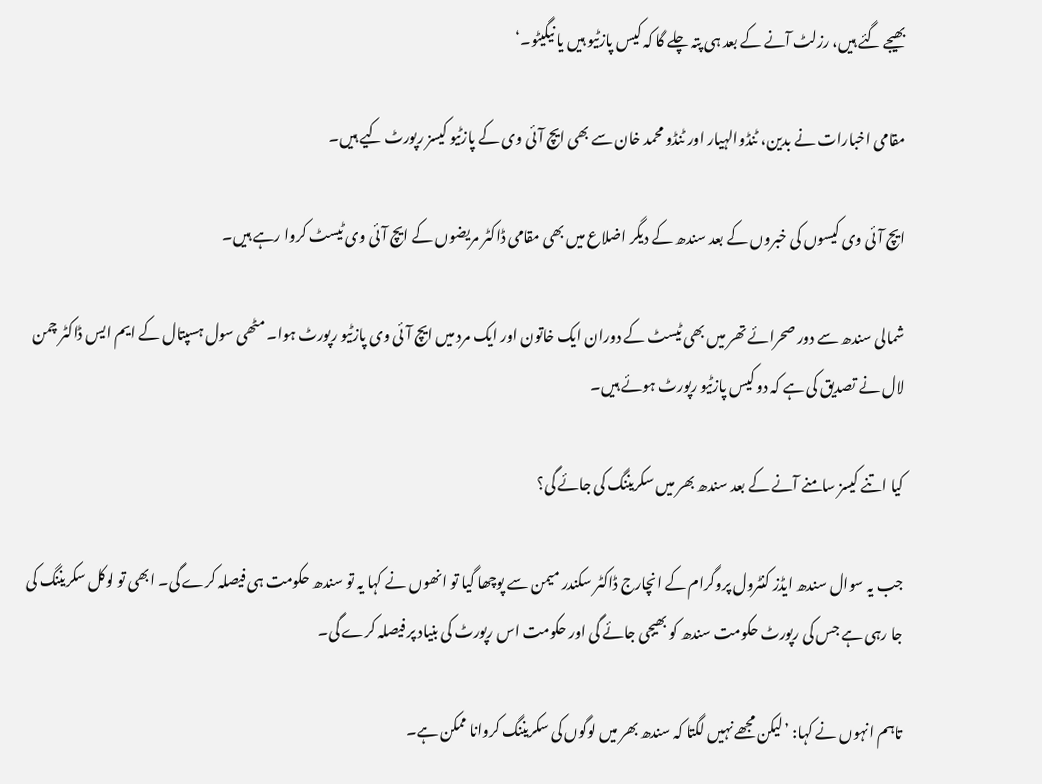بھیجے گئے ہیں، رزلٹ آنے کے بعد ہی پتہ چلے گا کہ کیس پازٹیو ہیں یا نیگیٹو۔‘

مقامی اخبارات نے بدین، ٹنڈوالہیار اور ٹنڈو محمد خان سے بھی ایچ آئی وی کے پازٹیو کیسز رپورٹ کیے ہیں۔

ایچ آئی وی کیسوں کی خبروں کے بعد سندھ کے دیگر اضلاع میں بھی مقامی ڈاکٹر مریضوں کے ایچ آئی وی ٹیسٹ کروا رہے ہیں۔

شمالی سندھ سے دور صحرائے تھر میں بھی ٹیسٹ کے دوران ایک خاتون اور ایک مرد میں ایچ آئی وی پازٹیو رپورٹ ہوا۔ مٹھی سول ہسپتال کے ایم ایس ڈاکٹر چمن لال نے تصدیق کی ہے کہ دو کیس پازٹیو رپورٹ ہوئے ہیں۔

کیا اتنے کیسز سامنے آنے کے بعد سندھ بھر میں سکریننگ کی جائے گی؟

جب یہ سوال سندھ ایڈز کنٹرول پروگرام کے انچارج ڈاکٹر سکندر میمن سے پوچھا گیا تو انھوں نے کہا یہ تو سندھ حکومت ہی فیصلہ کرے گی۔ ابھی تو لوکل سکریننگ کی جا رہی ہے جس کی رپورٹ حکومت سندھ کو بھیجی جائے گی اور حکومت اس رپورٹ کی بنیاد پر فیصلہ کرے گی۔

تاہم انہوں نے کہا: ’لیکن مجھے نہیں لگتا کہ سندھ بھر میں لوگوں کی سکریننگ کروانا ممکن ہے۔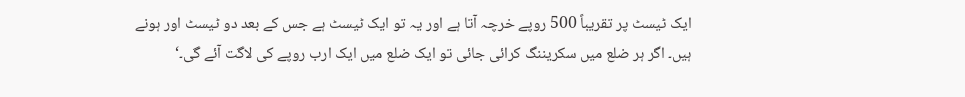ایک ٹیسٹ پر تقریباً 500 روپے خرچہ آتا ہے اور یہ تو ایک ٹیسٹ ہے جس کے بعد دو ٹیسٹ اور ہونے ہیں۔ اگر ہر ضلع میں سکریننگ کرائی جائی تو ایک ضلع میں ایک ارب روپے کی لاگت آئے گی۔‘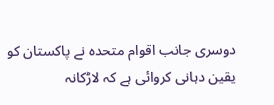دوسری جانب اقوام متحدہ نے پاکستان کو یقین دہانی کروائی ہے کہ لاڑکانہ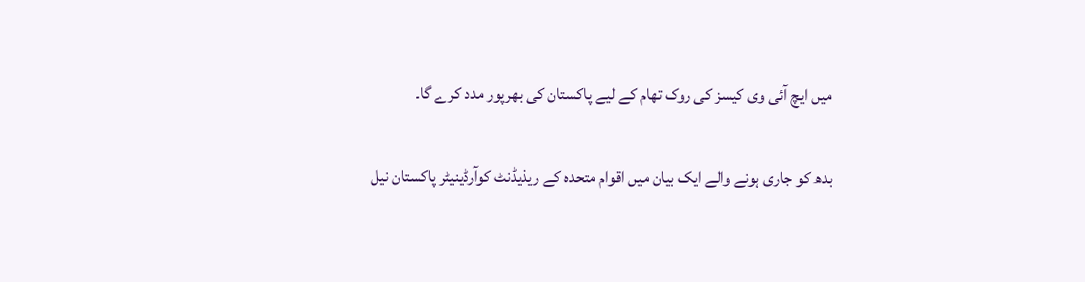میں ایچ آئی وی کیسز کی روک تھام کے لیے پاکستان کی بھرپور مدد کرے گا۔

بدھ کو جاری ہونے والے ایک بیان میں اقوام متحدہ کے ریذیڈنٹ کوآرڈینیٹر پاکستان نیل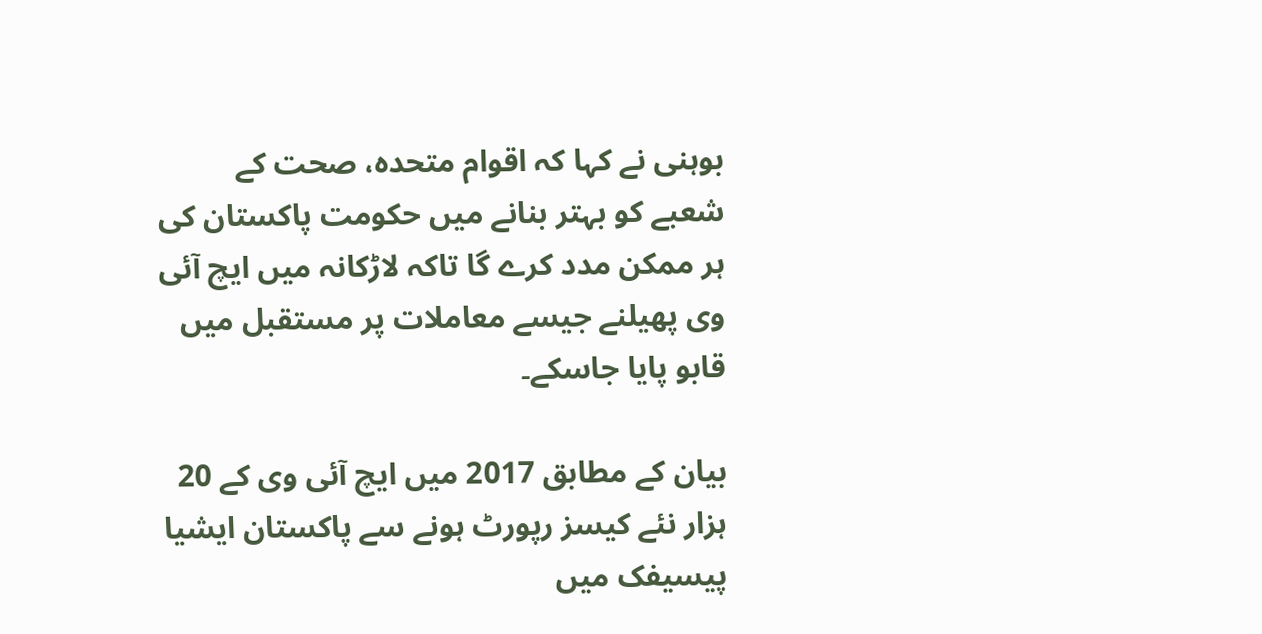بوہنی نے کہا کہ اقوام متحدہ، صحت کے شعبے کو بہتر بنانے میں حکومت پاکستان کی ہر ممکن مدد کرے گا تاکہ لاڑکانہ میں ایچ آئی وی پھیلنے جیسے معاملات پر مستقبل میں قابو پایا جاسکے۔

بیان کے مطابق 2017 میں ایچ آئی وی کے 20 ہزار نئے کیسز رپورٹ ہونے سے پاکستان ایشیا پیسیفک میں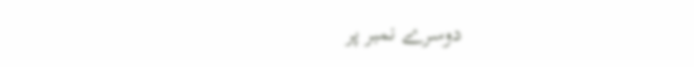دوسرے نمبر پر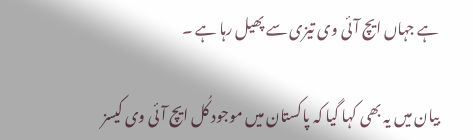ہے جہاں ایچ آئی وی تیزی سے پھیل رہا ہے ۔

بیان میں یہ بھی کہا گیا کہ پاکستان میں موجود کُل ایچ آئی وی کیسز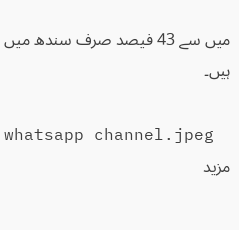میں سے 43 فیصد صرف سندھ میں ہیں۔

whatsapp channel.jpeg
مزید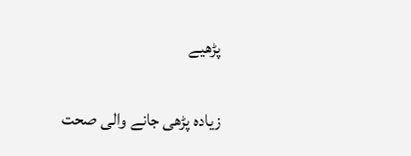پڑھیے

زیادہ پڑھی جانے والی صحت